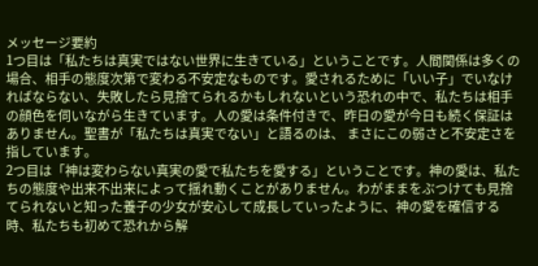メッセージ要約
1つ目は「私たちは真実ではない世界に生きている」ということです。人間関係は多くの場合、相手の態度次第で変わる不安定なものです。愛されるために「いい子」でいなければならない、失敗したら見捨てられるかもしれないという恐れの中で、私たちは相手の顔色を伺いながら生きています。人の愛は条件付きで、昨日の愛が今日も続く保証はありません。聖書が「私たちは真実でない」と語るのは、 まさにこの弱さと不安定さを指しています。
2つ目は「神は変わらない真実の愛で私たちを愛する」ということです。神の愛は、私たちの態度や出来不出来によって揺れ動くことがありません。わがままをぶつけても見捨てられないと知った養子の少女が安心して成長していったように、神の愛を確信する時、私たちも初めて恐れから解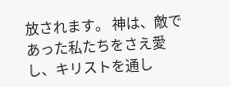放されます。 神は、敵であった私たちをさえ愛し、キリストを通し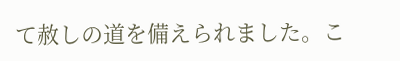て赦しの道を備えられました。こ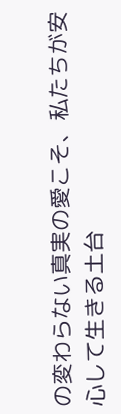の変わらない真実の愛こそ、私たちが安心して生きる土台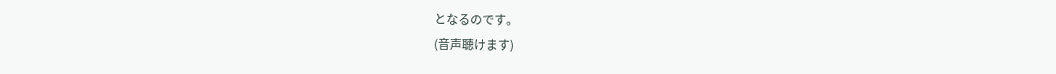となるのです。
(音声聴けます)